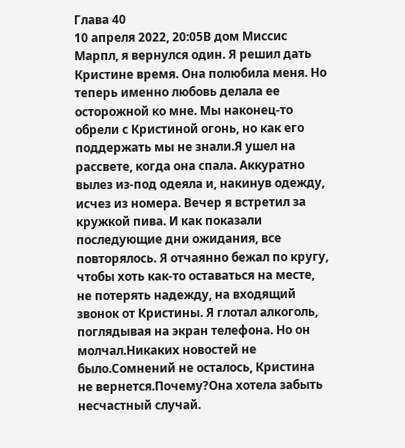Глава 40
10 апреля 2022, 20:05В дом Миссис Марпл, я вернулся один. Я решил дать Кристине время. Она полюбила меня. Но теперь именно любовь делала ее осторожной ко мне. Мы наконец-то обрели с Кристиной огонь, но как его поддержать мы не знали.Я ушел на рассвете, когда она спала. Аккуратно вылез из-под одеяла и, накинув одежду, исчез из номера. Вечер я встретил за кружкой пива. И как показали последующие дни ожидания, все повторялось. Я отчаянно бежал по кругу, чтобы хоть как-то оставаться на месте, не потерять надежду, на входящий звонок от Кристины. Я глотал алкоголь, поглядывая на экран телефона. Но он молчал.Никаких новостей не было.Сомнений не осталось, Кристина не вернется.Почему?Она хотела забыть несчастный случай.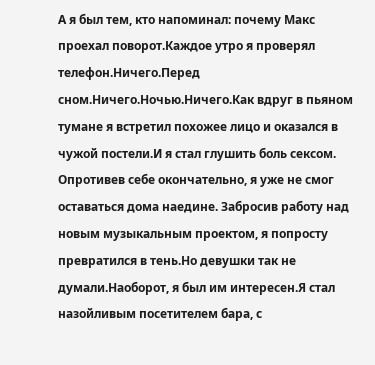А я был тем, кто напоминал: почему Макс проехал поворот.Каждое утро я проверял телефон.Ничего.Перед сном.Ничего.Ночью.Ничего.Как вдруг в пьяном тумане я встретил похожее лицо и оказался в чужой постели.И я стал глушить боль сексом. Опротивев себе окончательно, я уже не смог оставаться дома наедине. Забросив работу над новым музыкальным проектом, я попросту превратился в тень.Но девушки так не думали.Наоборот, я был им интересен.Я стал назойливым посетителем бара, с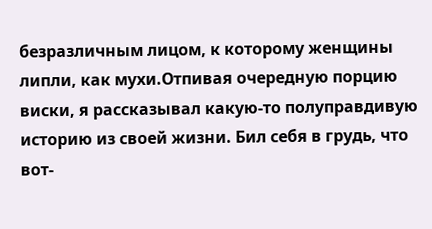безразличным лицом, к которому женщины липли, как мухи.Отпивая очередную порцию виски, я рассказывал какую-то полуправдивую историю из своей жизни. Бил себя в грудь, что вот-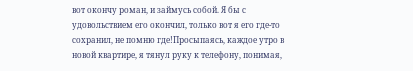вот окончу роман, и займусь собой. Я бы с удовольствием его окончил, только вот я его где-то сохранил, не помню где!Просыпаясь, каждое утро в новой квартире, я тянул руку к телефону, понимая,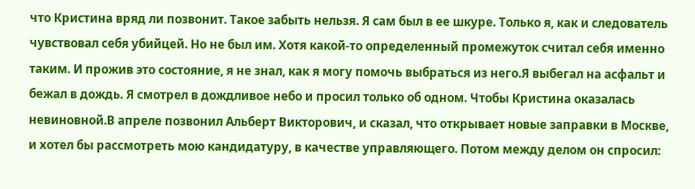что Кристина вряд ли позвонит. Такое забыть нельзя. Я сам был в ее шкуре. Только я, как и следователь чувствовал себя убийцей. Но не был им. Хотя какой-то определенный промежуток считал себя именно таким. И прожив это состояние, я не знал, как я могу помочь выбраться из него.Я выбегал на асфальт и бежал в дождь. Я смотрел в дождливое небо и просил только об одном. Чтобы Кристина оказалась невиновной.В апреле позвонил Альберт Викторович, и сказал, что открывает новые заправки в Москве, и хотел бы рассмотреть мою кандидатуру, в качестве управляющего. Потом между делом он спросил: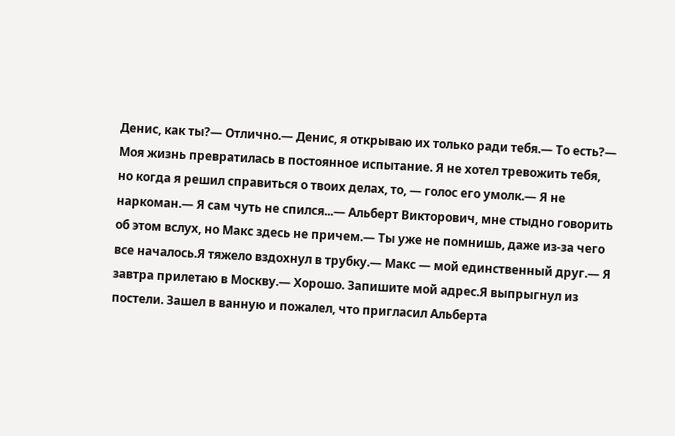Денис, как ты?— Отлично.— Денис, я открываю их только ради тебя.— То есть?— Моя жизнь превратилась в постоянное испытание. Я не хотел тревожить тебя, но когда я решил справиться о твоих делах, то, — голос его умолк.— Я не наркоман.— Я сам чуть не спился...— Альберт Викторович, мне стыдно говорить об этом вслух, но Макс здесь не причем.— Ты уже не помнишь, даже из-за чего все началось.Я тяжело вздохнул в трубку.— Макс — мой единственный друг.— Я завтра прилетаю в Москву.— Хорошо. Запишите мой адрес.Я выпрыгнул из постели. Зашел в ванную и пожалел, что пригласил Альберта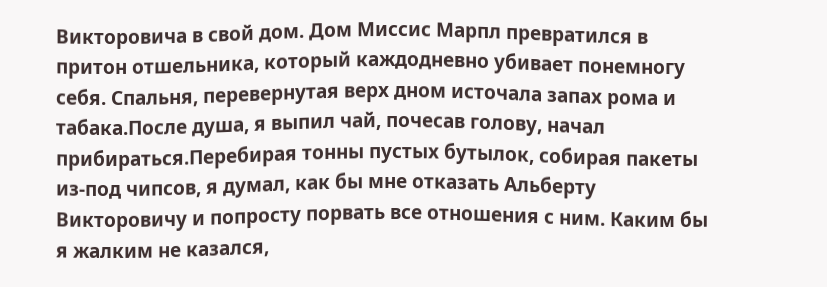Викторовича в свой дом. Дом Миссис Марпл превратился в притон отшельника, который каждодневно убивает понемногу себя. Спальня, перевернутая верх дном источала запах рома и табака.После душа, я выпил чай, почесав голову, начал прибираться.Перебирая тонны пустых бутылок, собирая пакеты из-под чипсов, я думал, как бы мне отказать Альберту Викторовичу и попросту порвать все отношения с ним. Каким бы я жалким не казался,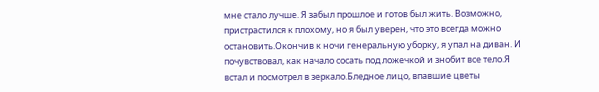мне стало лучше. Я забыл прошлое и готов был жить. Возможно, пристрастился к плохому, но я был уверен, что это всегда можно остановить.Окончив к ночи генеральную уборку, я упал на диван. И почувствовал, как начало сосать под ложечкой и знобит все тело.Я встал и посмотрел в зеркало.Бледное лицо, впавшие цветы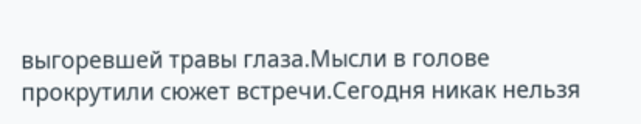выгоревшей травы глаза.Мысли в голове прокрутили сюжет встречи.Сегодня никак нельзя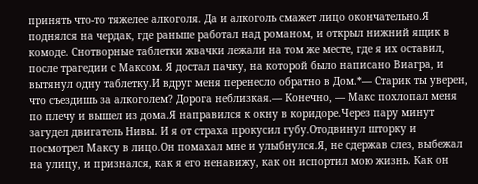принять что-то тяжелее алкоголя. Да и алкоголь смажет лицо окончательно.Я поднялся на чердак, где раньше работал над романом, и открыл нижний ящик в комоде. Снотворные таблетки жвачки лежали на том же месте, где я их оставил, после трагедии с Максом. Я достал пачку, на которой было написано Виагра, и вытянул одну таблетку.И вдруг меня перенесло обратно в Дом.*— Старик ты уверен, что съездишь за алкоголем? Дорога неблизкая.— Конечно, — Макс похлопал меня по плечу и вышел из дома.Я направился к окну в коридоре.Через пару минут загудел двигатель Нивы. И я от страха прокусил губу.Отодвинул шторку и посмотрел Максу в лицо.Он помахал мне и улыбнулся.Я, не сдержав слез, выбежал на улицу, и признался, как я его ненавижу, как он испортил мою жизнь. Как он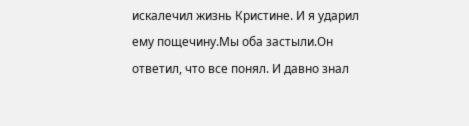искалечил жизнь Кристине. И я ударил ему пощечину.Мы оба застыли.Он ответил, что все понял. И давно знал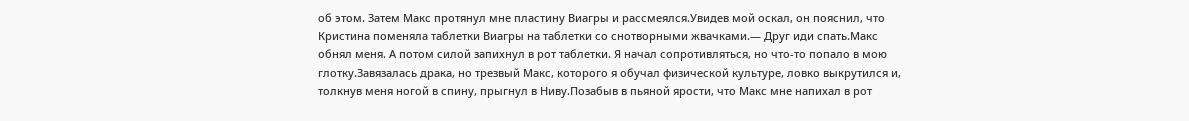об этом. Затем Макс протянул мне пластину Виагры и рассмеялся.Увидев мой оскал, он пояснил, что Кристина поменяла таблетки Виагры на таблетки со снотворными жвачками.— Друг иди спать.Макс обнял меня. А потом силой запихнул в рот таблетки. Я начал сопротивляться, но что-то попало в мою глотку.Завязалась драка, но трезвый Макс, которого я обучал физической культуре, ловко выкрутился и, толкнув меня ногой в спину, прыгнул в Ниву.Позабыв в пьяной ярости, что Макс мне напихал в рот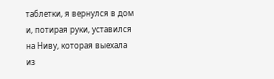таблетки, я вернулся в дом и, потирая руки, уставился на Ниву, которая выехала из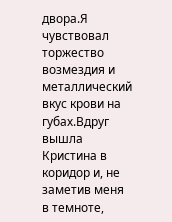двора.Я чувствовал торжество возмездия и металлический вкус крови на губах.Вдруг вышла Кристина в коридор и, не заметив меня в темноте,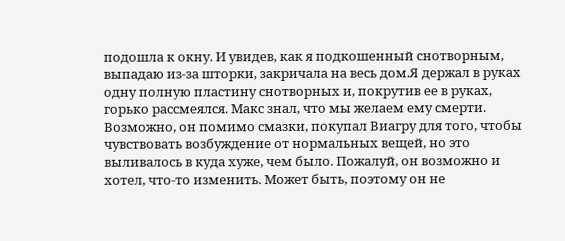подошла к окну. И увидев, как я подкошенный снотворным, выпадаю из-за шторки, закричала на весь дом.Я держал в руках одну полную пластину снотворных и, покрутив ее в руках, горько рассмеялся. Макс знал, что мы желаем ему смерти. Возможно, он помимо смазки, покупал Виагру для того, чтобы чувствовать возбуждение от нормальных вещей, но это выливалось в куда хуже, чем было. Пожалуй, он возможно и хотел, что-то изменить. Может быть, поэтому он не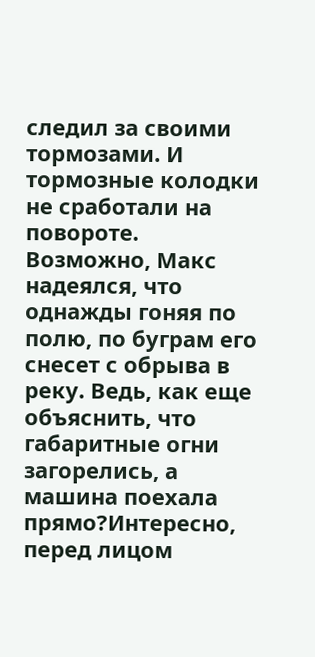следил за своими тормозами. И тормозные колодки не сработали на повороте. Возможно, Макс надеялся, что однажды гоняя по полю, по буграм его снесет с обрыва в реку. Ведь, как еще объяснить, что габаритные огни загорелись, а машина поехала прямо?Интересно, перед лицом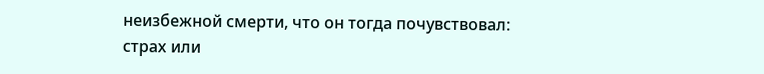неизбежной смерти, что он тогда почувствовал: страх или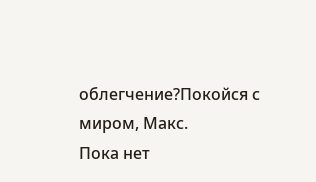облегчение?Покойся с миром, Макс.
Пока нет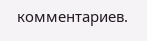комментариев.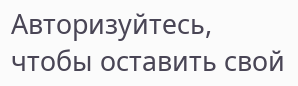Авторизуйтесь, чтобы оставить свой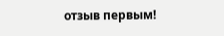отзыв первым!